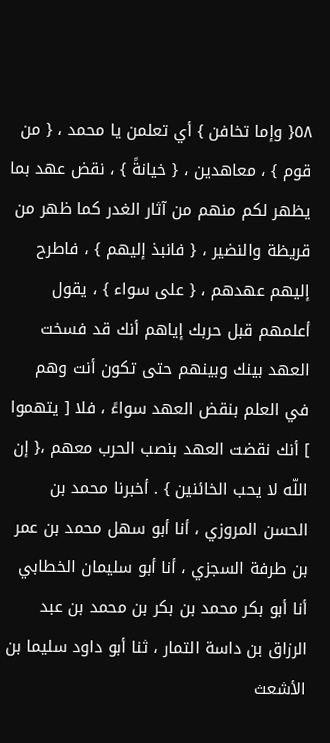٥٨{ وإما تخافن } أي تعلمن يا محمد ، { من قوم } ، معاهدين ، { خيانةً } ، نقض عهد بما يظهر لكم منهم من آثار الغدر كما ظهر من قريظة والنضير ، { فانبذ إليهم } ، فاطرح إليهم عهدهم ، { على سواء } ، يقول أعلمهم قبل حربك إياهم أنك قد فسخت العهد بينك وبينهم حتى تكون أنت وهم في العلم بنقض العهد سواءً ، فلا [ يتهموا ] أنك نقضت العهد بنصب الحرب معهم ،{ إن اللّه لا يحب الخائنين } . أخبرنا محمد بن الحسن المروزي ، أنا أبو سهل محمد بن عمر بن طرفة السجزي ، أنا أبو سليمان الخطابي أنا أبو بكر محمد بن بكر بن محمد بن عبد الرزاق بن داسة التمار ، ثنا أبو داود سليما بن الأشعث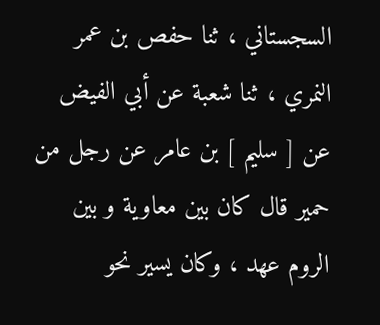السجستاني ، ثنا حفص بن عمر النمري ، ثنا شعبة عن أبي الفيض عن [ سليم ] بن عامر عن رجل من حمير قال كان بين معاوية و بين الروم عهد ، وكان يسير نحو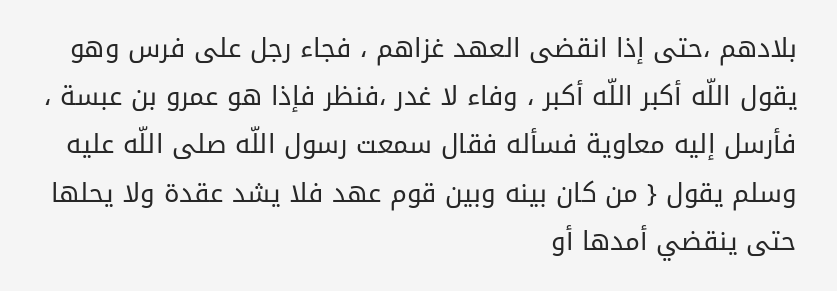بلادهم ،حتى إذا انقضى العهد غزاهم ، فجاء رجل على فرس وهو يقول اللّه أكبر اللّه أكبر ، وفاء لا غدر ،فنظر فإذا هو عمرو بن عبسة ، فأرسل إليه معاوية فسأله فقال سمعت رسول اللّه صلى اللّه عليه وسلم يقول { من كان بينه وبين قوم عهد فلا يشد عقدة ولا يحلها حتى ينقضي أمدها أو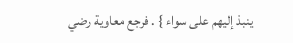ينبذ إليهم على سواء } . فرجع معاوية رضي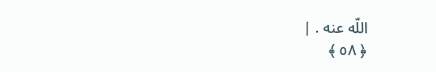اللّه عنه . |
﴿ ٥٨ ﴾